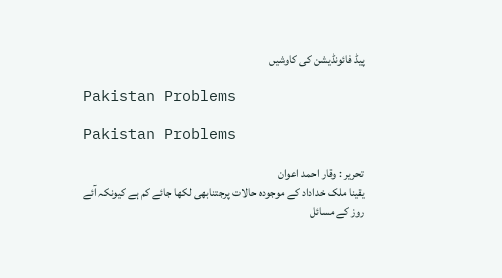پیڈ فائونڈیشن کی کاوشیں

Pakistan Problems

Pakistan Problems

تحریر : وقار احمد اعوان
یقینا ملک خداداد کے موجودہ حالات پرجتنابھی لکھا جائے کم ہے کیونکہ آئے روز کے مسائل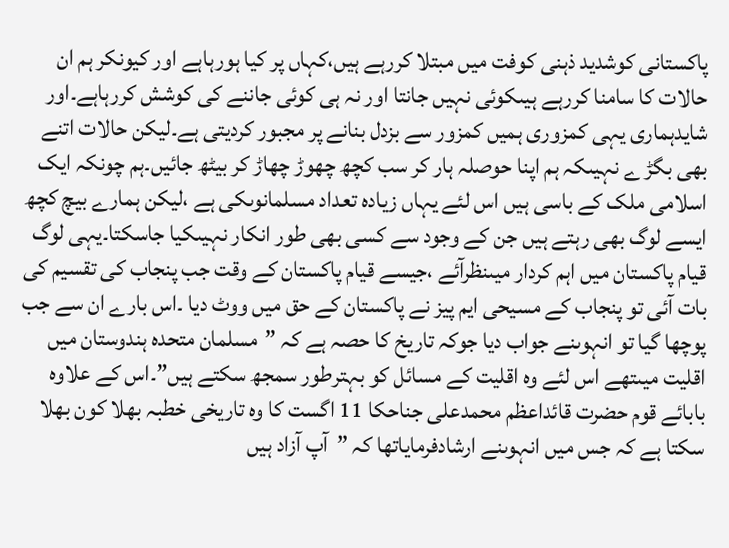پاکستانی کوشدید ذہنی کوفت میں مبتلا کررہے ہیں،کہاں پر کیا ہورہاہے اور کیونکر ہم ان حالات کا سامنا کررہے ہیںکوئی نہیں جانتا اور نہ ہی کوئی جاننے کی کوشش کررہاہے۔اور شایدہماری یہی کمزوری ہمیں کمزور سے بزدل بنانے پر مجبور کردیتی ہے۔لیکن حالات اتنے بھی بگڑ ے نہیںکہ ہم اپنا حوصلہ ہار کر سب کچھ چھوڑ چھاڑ کر بیٹھ جائیں۔ہم چونکہ ایک اسلامی ملک کے باسی ہیں اس لئے یہاں زیادہ تعداد مسلمانوںکی ہے ،لیکن ہمارے بیچ کچھ ایسے لوگ بھی رہتے ہیں جن کے وجود سے کسی بھی طور انکار نہیںکیا جاسکتا۔یہی لوگ قیام پاکستان میں اہم کردار میںنظرآئے ،جیسے قیام پاکستان کے وقت جب پنجاب کی تقسیم کی بات آئی تو پنجاب کے مسیحی ایم پیز نے پاکستان کے حق میں ووٹ دیا ۔اس بارے ان سے جب پوچھا گیا تو انہوںنے جواب دیا جوکہ تاریخ کا حصہ ہے کہ ”مسلمان متحدہ ہندوستان میں اقلیت میںتھے اس لئے وہ اقلیت کے مسائل کو بہترطور سمجھ سکتے ہیں”۔اس کے علاوہ بابائے قوم حضرت قائداعظم محمدعلی جناحکا 11 اگست کا وہ تاریخی خطبہ بھلا کون بھلا سکتا ہے کہ جس میں انہوںنے ارشادفرمایاتھا کہ ”آپ آزاد ہیں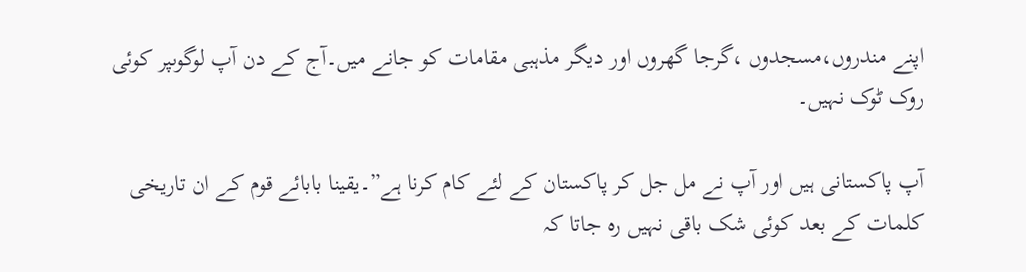اپنے مندروں،مسجدوں ،گرجا گھروں اور دیگر مذہبی مقامات کو جانے میں۔آج کے دن آپ لوگوںپر کوئی روک ٹوک نہیں۔

آپ پاکستانی ہیں اور آپ نے مل جل کر پاکستان کے لئے کام کرنا ہے”۔یقینا بابائے قوم کے ان تاریخی کلمات کے بعد کوئی شک باقی نہیں رہ جاتا کہ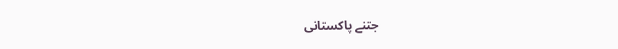جتنے پاکستانی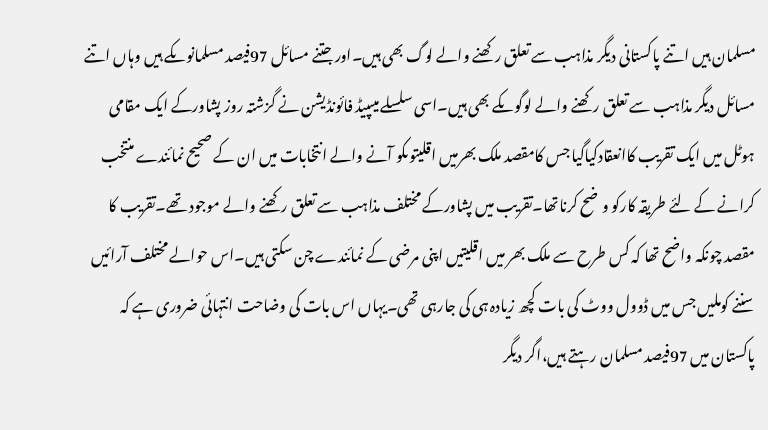مسلمان ہیں اتنے پاکستانی دیگر مذاہب سے تعلق رکھنے والے لوگ بھی ہیں۔اور جتنے مسائل 97فیصد مسلمانوںکے ہیں وہاں اتنے مسائل دیگر مذاہب سے تعلق رکھنے والے لوگوںکے بھی ہیں۔اسی سلسلے میںپیڈ فائونڈیشن نے گزشتہ روز پشاورکے ایک مقامی ہوٹل میں ایک تقریب کاانعقادکیاگیا جس کامقصد ملک بھرمیں اقلیتوںکو آنے والے انتخابات میں ان کے صحیح نمائندے منتخب کرانے کے لئے طریقہ کارکو وضح کرناتھا۔تقریب میں پشاورکے مختلف مذاہب سے تعلق رکھنے والے موجود تھے۔تقریب کا مقصد چونکہ واضح تھا کہ کس طرح سے ملک بھر میں اقلیتیں اپنی مرضی کے نمائندے چن سکتی ہیں۔اس حوالے مختلف آرائیں سننے کوملیں جس میں ڈوول ووٹ کی بات کچھ زیادہ ہی کی جارہی تھی۔یہاں اس بات کی وضاحت انتہائی ضروری ہے کہ پاکستان میں 97فیصد مسلمان رہتے ہیں،اگر دیگر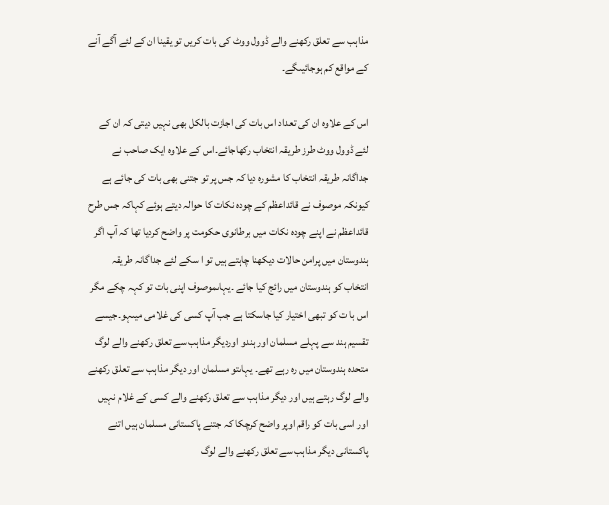مذاہب سے تعلق رکھنے والے ڈوول ووٹ کی بات کریں تو یقینا ان کے لئے آگے آنے کے مواقع کم ہوجائیںگے۔

اس کے علاوہ ان کی تعداد اس بات کی اجازت بالکل بھی نہیں دیتی کہ ان کے لئے ڈوول ووٹ طرز طریقہ انتخاب رکھاجائے۔اس کے علاوہ ایک صاحب نے جداگانہ طریقہ انتخاب کا مشورہ دیا کہ جس پر تو جتنی بھی بات کی جائے ہے کیونکہ موصوف نے قائداعظم کے چودہ نکات کا حوالہ دیتے ہوئے کہاکہ جس طرح قائداعظم نے اپنے چودہ نکات میں برطانوی حکومت پر واضح کردیا تھا کہ آپ اگر ہندوستان میں پرامن حالات دیکھنا چاہتے ہیں تو ا سکے لئے جداگانہ طریقہ انتخاب کو ہندوستان میں رائج کیا جائے ۔یہاںموصوف اپنی بات تو کہہ چکے مگر اس با ت کو تبھی اختیار کیا جاسکتا ہے جب آپ کسی کی غلامی میںہو۔جیسے تقسیم ہند سے پہلے مسلمان اور ہندو اوردیگر مذاہب سے تعلق رکھنے والے لوگ متحدہ ہندوستان میں رہ رہے تھے۔ یہاںتو مسلمان اور دیگر مذاہب سے تعلق رکھنے والے لوگ رہتے ہیں اور دیگر مذاہب سے تعلق رکھنے والے کسی کے غلام نہیں اور اسی بات کو راقم اوپر واضح کرچکا کہ جتنے پاکستانی مسلمان ہیں اتنے پاکستانی دیگر مذاہب سے تعلق رکھنے والے لوگ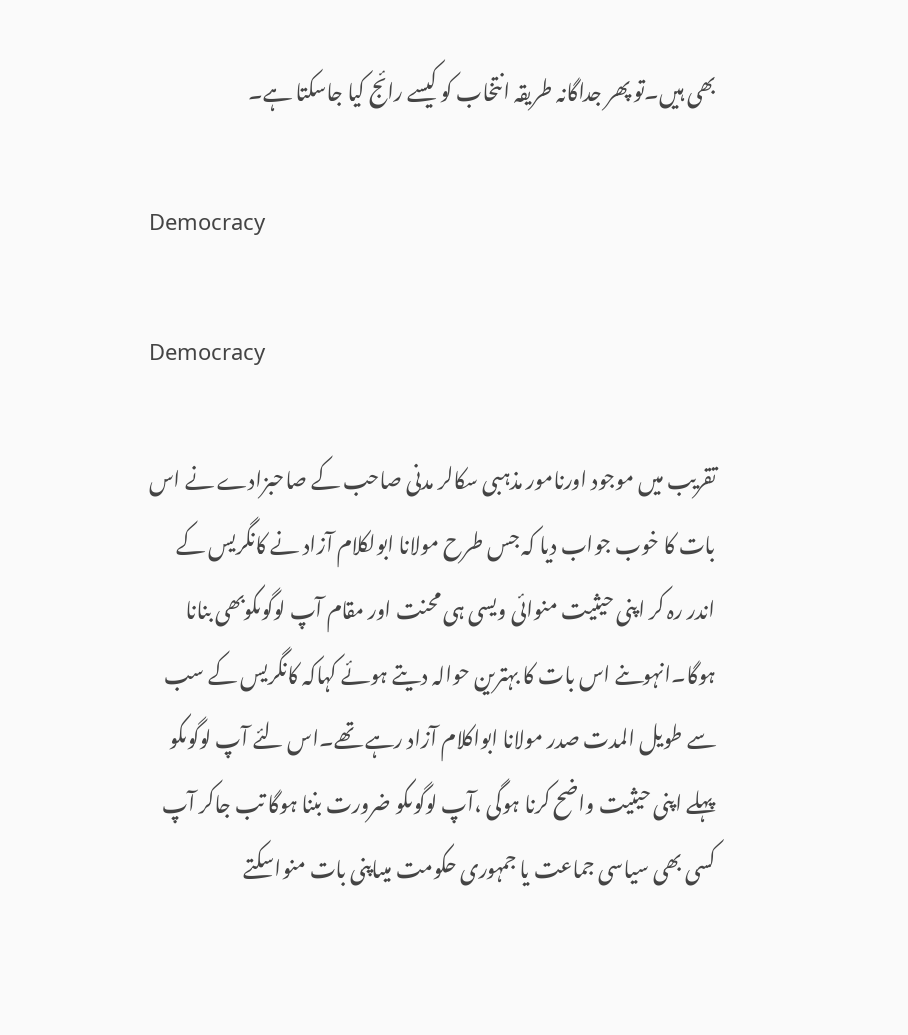بھی ہیں۔تو پھر جداگانہ طریقہ انتخاب کو کیسے رائج کیا جاسکتا ہے۔

Democracy

Democracy

تقریب میں موجود اورنامور مذہبی سکالر مدنی صاحب کے صاحبزادے نے اس بات کا خوب جواب دیا کہ جس طرح مولانا ابولکلام آزاد نے کانگریس کے اندر رہ کر اپنی حیثیت منوائی ویسی ہی محنت اور مقام آپ لوگوںکوبھی بنانا ہوگا۔انہوںنے اس بات کا بہترین حوالہ دیتے ہوئے کہاکہ کانگریس کے سب سے طویل المدت صدر مولانا ابواکلام آزاد رہے تھے۔اس لئے آپ لوگوںکو پہلے اپنی حیثیت واضح کرنا ہوگی ،آپ لوگوںکو ضرورت بننا ہوگا تب جاکر آپ کسی بھی سیاسی جماعت یا جمہوری حکومت میںاپنی بات منواسکتے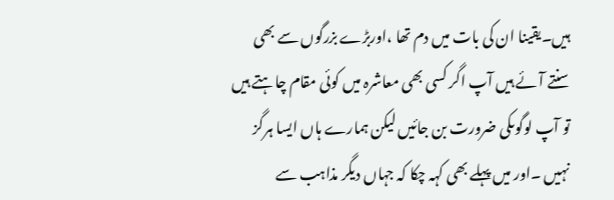ہیں۔یقینا ان کی بات میں دم تھا ،اوربڑے بزرگوں سے بھی سنتے آئے ہیں آپ اگر کسی بھی معاشرہ میں کوئی مقام چاہتے ہیں تو آپ لوگوںکی ضرورت بن جائیں لیکن ہمارے ہاں ایسا ہرگز نہیں ۔اور میں پہلے بھی کہہ چکا کہ جہاں دیگر مذاہب سے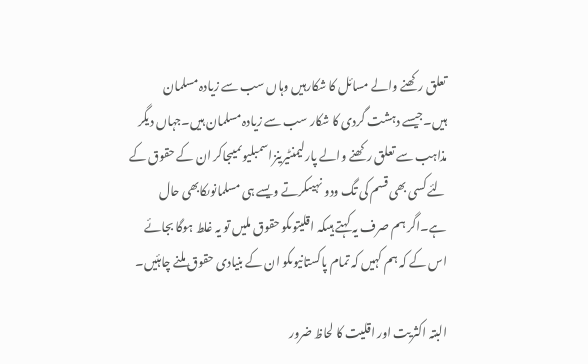تعلق رکھنے والے مسائل کا شکارہیں وہاں سب سے زیادہ مسلمان ہیں۔جیسے دہشت گردی کا شکار سب سے زیادہ مسلمان ہیں۔جہاں دیگر مذاہب سے تعلق رکھنے والے پارلیمنٹیرینزاسمبلیوںمیںجاکر ان کے حقوق کے لئے کسی بھی قسم کی تگ ودو نہیںکرتے ویسے ہی مسلمانوںکابھی حال ہے۔اگر ہم صرف یہ کہتے ہیںکہ اقلیتوںکو حقوق ملیں تو یہ غلط ہوگا بجائے اس کے کہ ہم کہیں کہ تمام پاکستانیوںکو ان کے بنیادی حقوق ملنے چاہئیں۔

البتہ اکثریت اور اقلیت کا لحاظ ضرور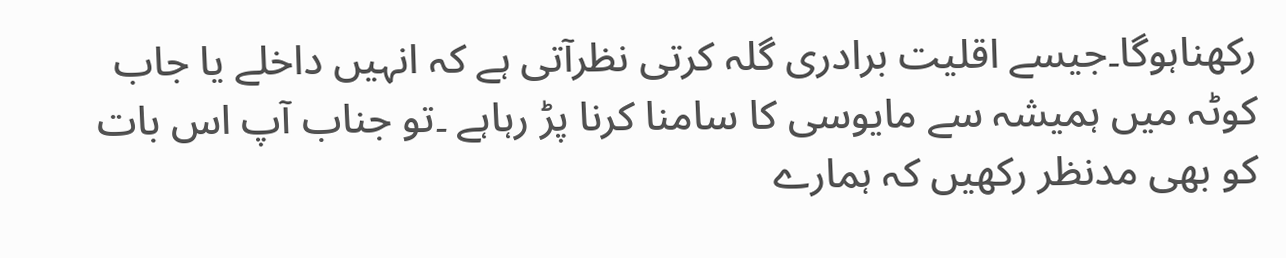رکھناہوگا۔جیسے اقلیت برادری گلہ کرتی نظرآتی ہے کہ انہیں داخلے یا جاب کوٹہ میں ہمیشہ سے مایوسی کا سامنا کرنا پڑ رہاہے ۔تو جناب آپ اس بات کو بھی مدنظر رکھیں کہ ہمارے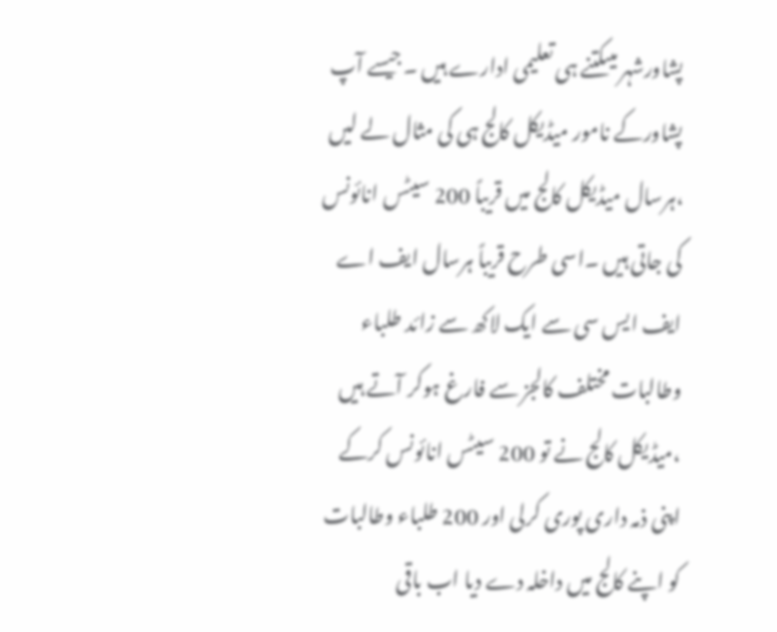پشاورشہر میںکتنے ہی تعلیمی ادارے ہیں ۔جیسے آپ پشاورکے نامور میڈیکل کالج ہی کی مثال لے لیں ،ہرسال میڈیکل کالج میں قریباً 200 سیٹس انائونس کی جاتی ہیں ۔اسی طرح قریباً ہرسال ایف اے ایف ایس سی سے ایک لاکھ سے زائد طلباء وطالبات مختلف کالجز سے فارغ ہوکر آتے ہیں ،میڈیکل کالج نے تو 200 سیٹس انائونس کرکے اپنی ذمہ داری پوری کرلی اور 200 طلباء وطالبات کو اپنے کالج میں داخلہ دے دیا اب باقی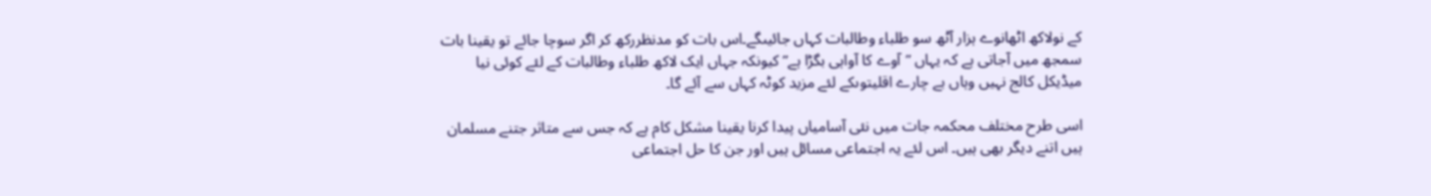کے نولاکھ اٹھانوے ہزار آٹھ سو طلباء وطالبات کہاں جائیںگے۔اس بات کو مدنظررکھ کر اگر سوچا جائے تو یقینا بات سمجھ میں آجاتی ہے کہ یہاں ”آوے کا آواہی بگڑا ہے” کیونکہ جہاں ایک لاکھ طلباء وطالبات کے لئے کوئی نیا میڈیکل کالج نہیں وہاں بے چارے اقلیتوںکے لئے مزید کوٹہ کہاں سے آئے گا۔

اسی طرح مختلف محکمہ جات میں نئی آسامیاں پیدا کرنا یقینا مشکل کام ہے کہ جس سے متاثر جتنے مسلمان ہیں اتنے دیگر بھی ہیں۔ اس لئے یہ اجتماعی مسائل ہیں اور جن کا حل اجتماعی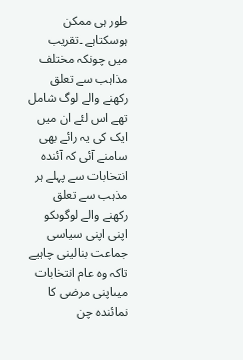طور ہی ممکن ہوسکتاہے ۔تقریب میں چونکہ مختلف مذاہب سے تعلق رکھنے والے لوگ شامل تھے اس لئے ان میں ایک کی یہ رائے بھی سامنے آئی کہ آئندہ انتخابات سے پہلے ہر مذہب سے تعلق رکھنے والے لوگوںکو اپنی اپنی سیاسی جماعت بنالینی چاہیے تاکہ وہ عام انتخابات میںاپنی مرضی کا نمائندہ چن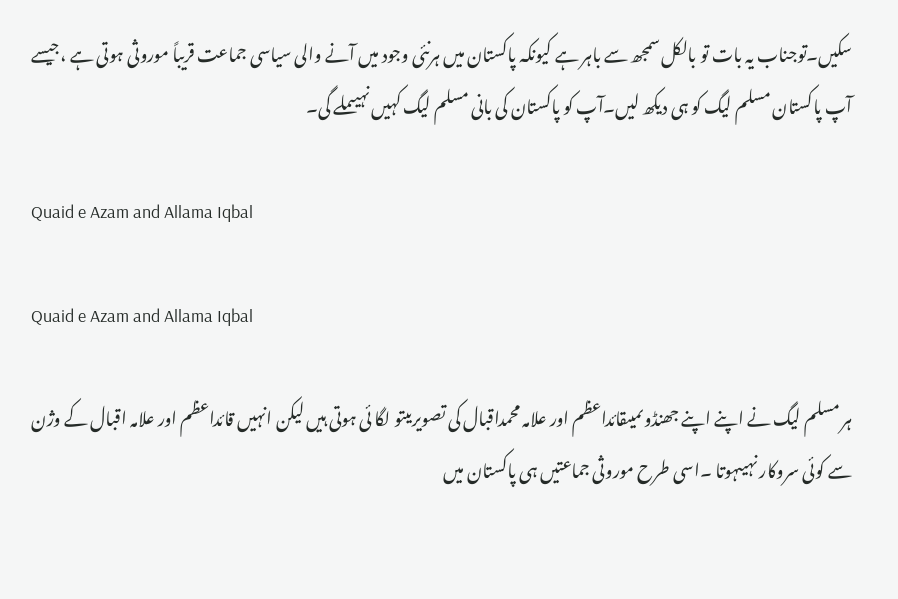سکیں۔توجناب یہ بات تو بالکل سمجھ سے باہر ہے کیونکہ پاکستان میں ہرنئی وجود میں آنے والی سیاسی جماعت قریباً موروثی ہوتی ہے ،جیسے آپ پاکستان مسلم لیگ کو ہی دیکھ لیں۔آپ کو پاکستان کی بانی مسلم لیگ کہیں نہیںملے گی۔

Quaid e Azam and Allama Iqbal

Quaid e Azam and Allama Iqbal

ہر مسلم لیگ نے اپنے اپنے جھنڈوںمیںقائداعظم اور علامہ محمداقبال کی تصویریںتو لگا ئی ہوتی ہیں لیکن انہیں قائداعظم اور علامہ اقبال کے وژن سے کوئی سروکار نہیںہوتا ۔اسی طرح موروثی جماعتیں ہی پاکستان میں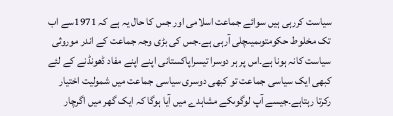سیاست کررہی ہیں سوائے جماعت اسلامی اور جس کا حال یہ ہے کہ 1971سے اب تک مخلوط حکومتوںمیںچلی آرہی ہے۔جس کی بڑی وجہ جماعت کے اندر موروثی سیاست کانہ ہونا ہے۔اس پر ہر دوسرا تیسراپاکستانی اپنے اپنے مفاد ڈھونڈنے کے لئے کبھی ایک سیاسی جماعت تو کبھی دوسری سیاسی جماعت میں شمولیت اختیار رکرتا رہتاہے۔جیسے آپ لوگوںکے مشاہدے میں آیا ہوگا کہ ایک گھر میں اگرچار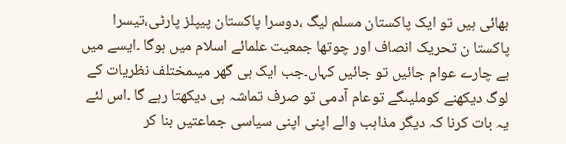بھائی ہیں تو ایک پاکستان مسلم لیگ ،دوسرا پاکستان پیپلز پارٹی،تیسرا پاکستا ن تحریک انصاف اور چوتھا جمعیت علمائے اسلام میں ہوگا ۔ایسے میں بے چارے عوام جائیں تو جائیں کہاں۔جب ایک ہی گھر میںمختلف نظریات کے لوگ دیکھنے کوملیںگے توعام آدمی تو صرف تماشہ ہی دیکھتا رہے گا ۔اس لئے یہ بات کرنا کہ دیگر مذاہب والے اپنی اپنی سیاسی جماعتیں بنا کر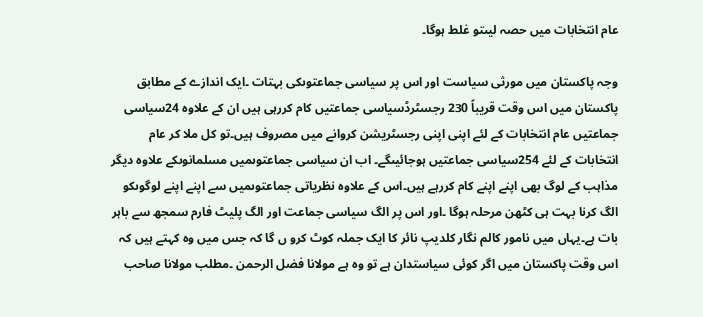عام انتخابات میں حصہ لیںتو غلط ہوگا۔

وجہ پاکستان میں مورثی سیاست اور اس پر سیاسی جماعتوںکی بہتات ۔ایک اندازے کے مطابق پاکستان میں اس وقت قریباً 230 رجسٹرڈسیاسی جماعتیں کام کررہی ہیں ان کے علاوہ 24سیاسی جماعتیں عام انتخابات کے لئے اپنی اپنی رجسٹریشن کروانے میں مصروف ہیں۔تو کل ملا کر عام انتخابات کے لئے 254سیاسی جماعتیں ہوجائیںگے۔ اب ان سیاسی جماعتوںمیں مسلمانوںکے علاوہ دیگر مذاہب کے لوگ بھی اپنے اپنے کام کررہے ہیں۔اس کے علاوہ نظریاتی جماعتوںمیں سے اپنے اپنے لوگوںکو الگ کرنا بہت ہی کٹھن مرحلہ ہوگا ۔اور اس پر الگ سیاسی جماعت اور الگ پلیٹ فارم سمجھ سے باہر بات ہے۔یہاں میں نامور کالم نگار کلدیپ نائر کا ایک جملہ کوٹ کرو ں گا کہ جس میں وہ کہتے ہیں کہ اس وقت پاکستان میں اگر کوئی سیاستدان ہے تو وہ ہے مولانا فضل الرحمن ۔مطلب مولانا صاحب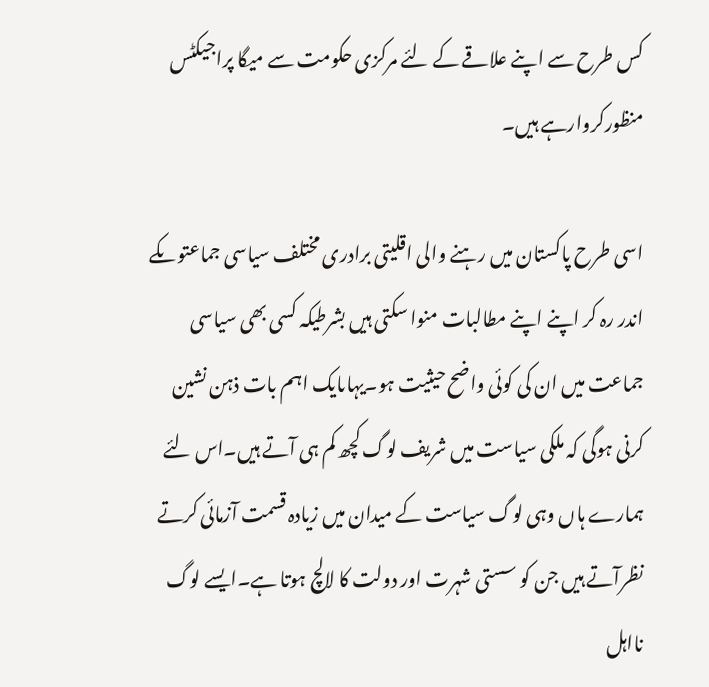کس طرح سے اپنے علاقے کے لئے مرکزی حکومت سے میگا پراجیکٹس منظورکروارہے ہیں۔

اسی طرح پاکستان میں رہنے والی اقلیتی برادری مختلف سیاسی جماعتوںکے اندر رہ کر اپنے اپنے مطالبات منوا سکتی ہیں بشرطیکہ کسی بھی سیاسی جماعت میں ان کی کوئی واضح حیثیت ہو۔یہاںایک اہم بات ذہن نشین کرنی ہوگی کہ ملکی سیاست میں شریف لوگ کچھ کم ہی آتے ہیں۔اس لئے ہمارے ہاں وہی لوگ سیاست کے میدان میں زیادہ قسمت آزمائی کرتے نظرآتے ہیں جن کو سستی شہرت اور دولت کا لالچ ہوتا ہے۔ایسے لوگ نااہل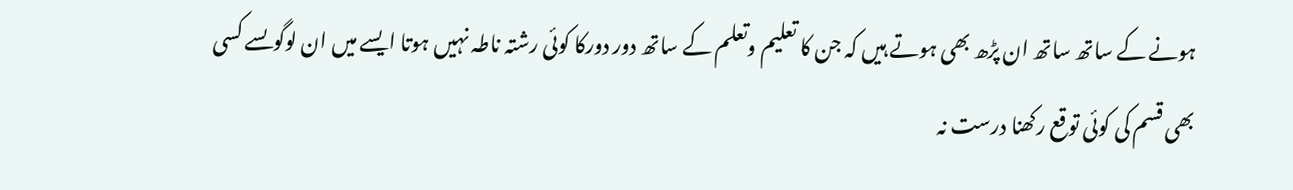ہونے کے ساتھ ساتھ ان پڑھ بھی ہوتے ہیں کہ جن کا تعلیم وتعلم کے ساتھ دور دورکا کوئی رشتہ ناطہ نہیں ہوتا ایسے میں ان لوگوںسے کسی بھی قسم کی کوئی توقع رکھنا درست نہ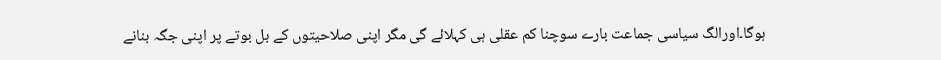ہوگا۔اورالگ سیاسی جماعت بارے سوچنا کم عقلی ہی کہلائے گی مگر اپنی صلاحیتوں کے بل بوتے پر اپنی جگہ بنانے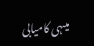میںہی کامیابی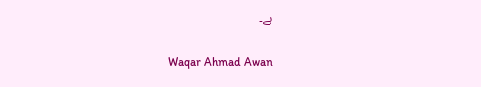ہے۔

Waqar Ahmad Awan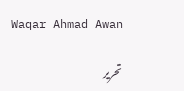Waqar Ahmad Awan

تحریر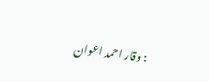: وقار احمد اعوان